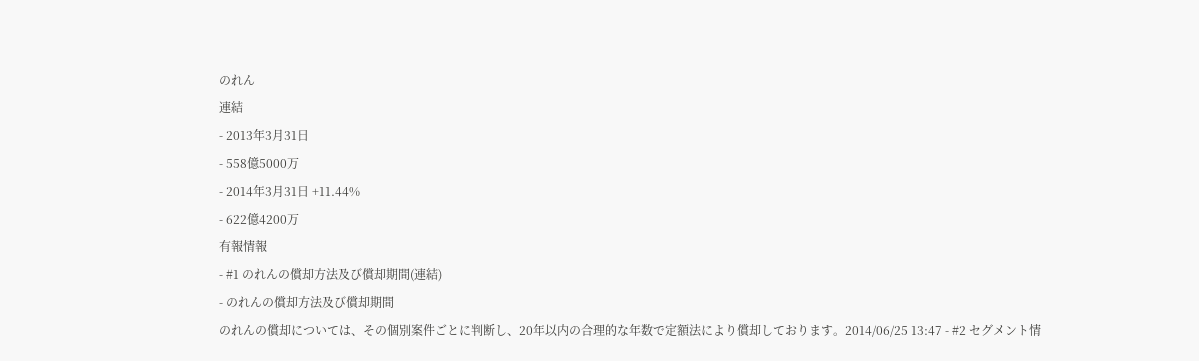のれん
連結
- 2013年3月31日
- 558億5000万
- 2014年3月31日 +11.44%
- 622億4200万
有報情報
- #1 のれんの償却方法及び償却期間(連結)
- のれんの償却方法及び償却期間
のれんの償却については、その個別案件ごとに判断し、20年以内の合理的な年数で定額法により償却しております。2014/06/25 13:47 - #2 セグメント情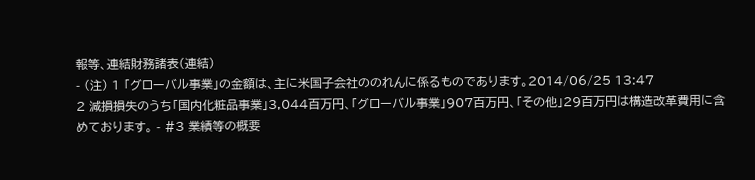報等、連結財務諸表(連結)
- (注) 1 「グローバル事業」の金額は、主に米国子会社ののれんに係るものであります。2014/06/25 13:47
2 減損損失のうち「国内化粧品事業」3,044百万円、「グローバル事業」907百万円、「その他」29百万円は構造改革費用に含めております。 - #3 業績等の概要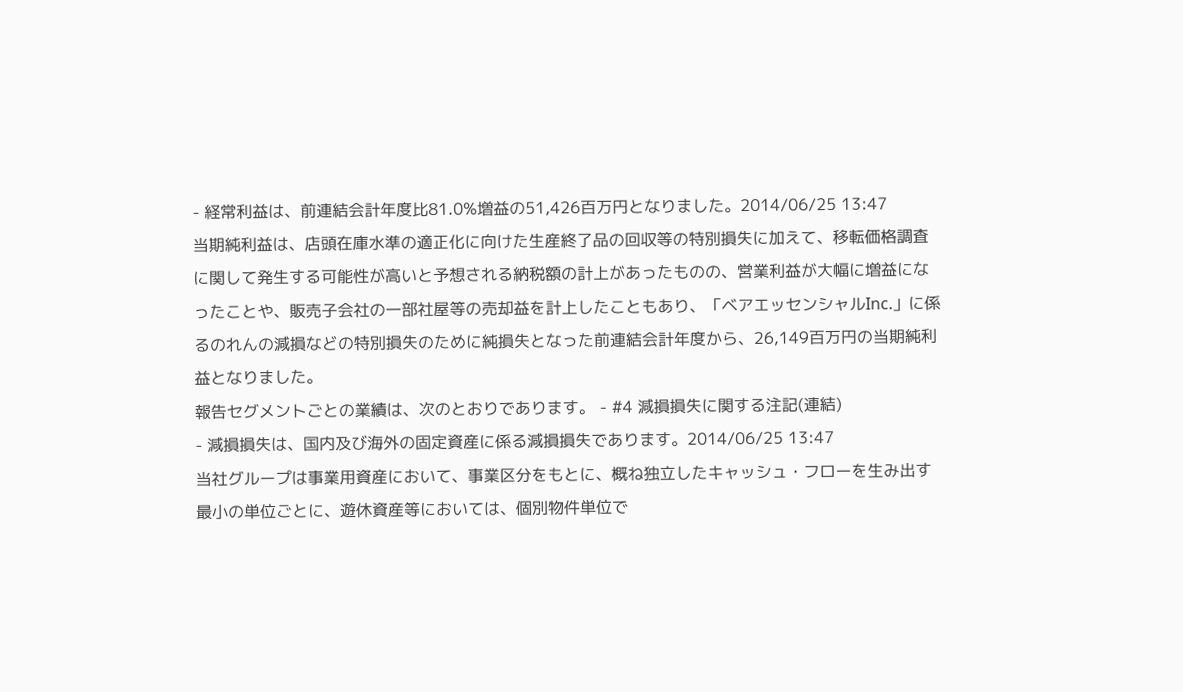- 経常利益は、前連結会計年度比81.0%増益の51,426百万円となりました。2014/06/25 13:47
当期純利益は、店頭在庫水準の適正化に向けた生産終了品の回収等の特別損失に加えて、移転価格調査に関して発生する可能性が高いと予想される納税額の計上があったものの、営業利益が大幅に増益になったことや、販売子会社の一部社屋等の売却益を計上したこともあり、「ベアエッセンシャルInc.」に係るのれんの減損などの特別損失のために純損失となった前連結会計年度から、26,149百万円の当期純利益となりました。
報告セグメントごとの業績は、次のとおりであります。 - #4 減損損失に関する注記(連結)
- 減損損失は、国内及び海外の固定資産に係る減損損失であります。2014/06/25 13:47
当社グループは事業用資産において、事業区分をもとに、概ね独立したキャッシュ・フローを生み出す最小の単位ごとに、遊休資産等においては、個別物件単位で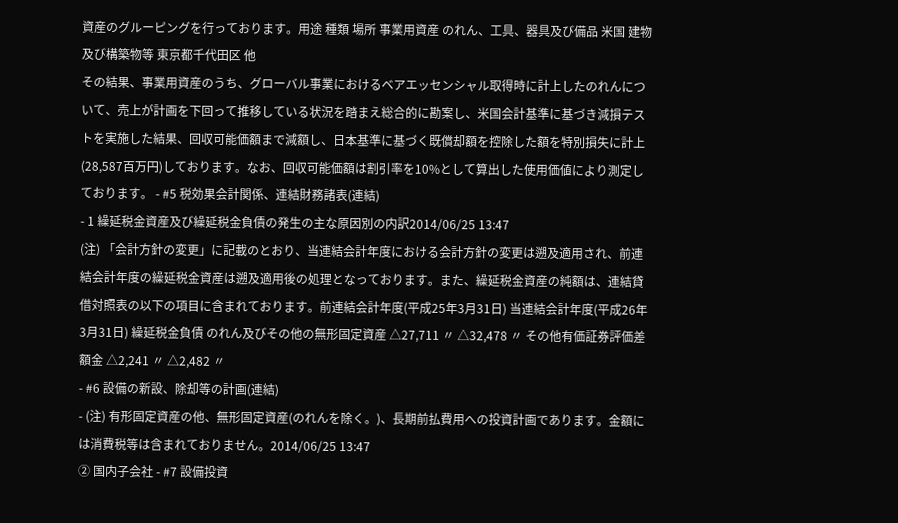資産のグルーピングを行っております。用途 種類 場所 事業用資産 のれん、工具、器具及び備品 米国 建物及び構築物等 東京都千代田区 他
その結果、事業用資産のうち、グローバル事業におけるベアエッセンシャル取得時に計上したのれんについて、売上が計画を下回って推移している状況を踏まえ総合的に勘案し、米国会計基準に基づき減損テストを実施した結果、回収可能価額まで減額し、日本基準に基づく既償却額を控除した額を特別損失に計上(28,587百万円)しております。なお、回収可能価額は割引率を10%として算出した使用価値により測定しております。 - #5 税効果会計関係、連結財務諸表(連結)
- 1 繰延税金資産及び繰延税金負債の発生の主な原因別の内訳2014/06/25 13:47
(注) 「会計方針の変更」に記載のとおり、当連結会計年度における会計方針の変更は遡及適用され、前連結会計年度の繰延税金資産は遡及適用後の処理となっております。また、繰延税金資産の純額は、連結貸借対照表の以下の項目に含まれております。前連結会計年度(平成25年3月31日) 当連結会計年度(平成26年3月31日) 繰延税金負債 のれん及びその他の無形固定資産 △27,711 〃 △32,478 〃 その他有価証券評価差額金 △2,241 〃 △2,482 〃
- #6 設備の新設、除却等の計画(連結)
- (注) 有形固定資産の他、無形固定資産(のれんを除く。)、長期前払費用への投資計画であります。金額には消費税等は含まれておりません。2014/06/25 13:47
② 国内子会社 - #7 設備投資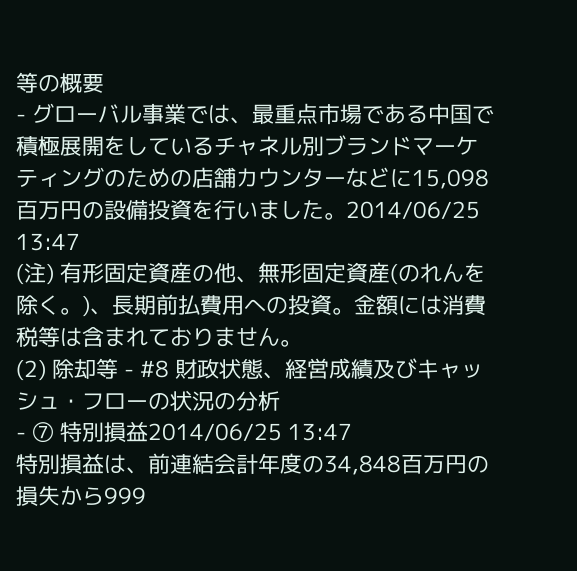等の概要
- グローバル事業では、最重点市場である中国で積極展開をしているチャネル別ブランドマーケティングのための店舗カウンターなどに15,098百万円の設備投資を行いました。2014/06/25 13:47
(注) 有形固定資産の他、無形固定資産(のれんを除く。)、長期前払費用への投資。金額には消費税等は含まれておりません。
(2) 除却等 - #8 財政状態、経営成績及びキャッシュ・フローの状況の分析
- ⑦ 特別損益2014/06/25 13:47
特別損益は、前連結会計年度の34,848百万円の損失から999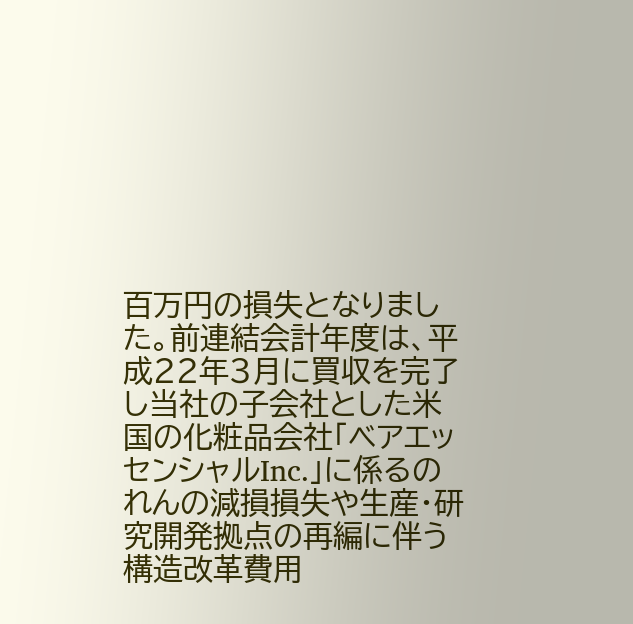百万円の損失となりました。前連結会計年度は、平成22年3月に買収を完了し当社の子会社とした米国の化粧品会社「ベアエッセンシャルInc.」に係るのれんの減損損失や生産・研究開発拠点の再編に伴う構造改革費用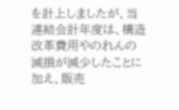を計上しましたが、当連結会計年度は、構造改革費用やのれんの減損が減少したことに加え、販売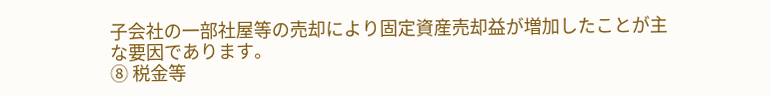子会社の一部社屋等の売却により固定資産売却益が増加したことが主な要因であります。
⑧ 税金等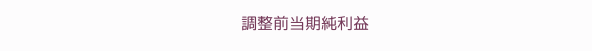調整前当期純利益